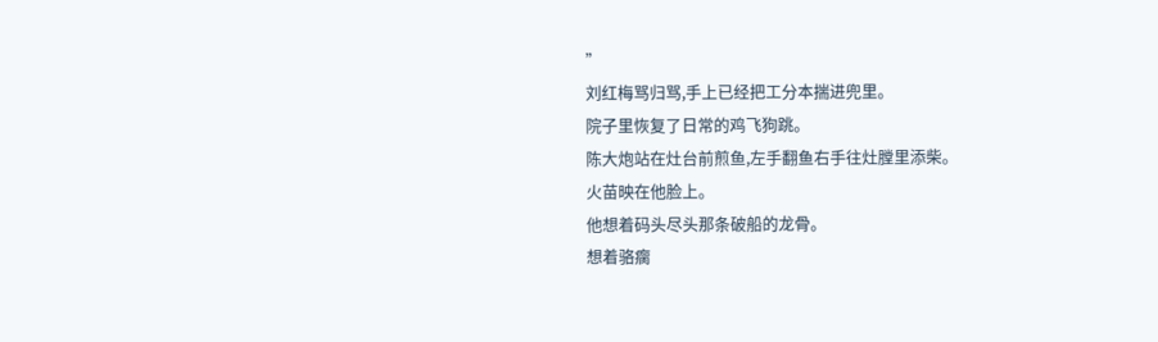”
刘红梅骂归骂,手上已经把工分本揣进兜里。
院子里恢复了日常的鸡飞狗跳。
陈大炮站在灶台前煎鱼,左手翻鱼右手往灶膛里添柴。
火苗映在他脸上。
他想着码头尽头那条破船的龙骨。
想着骆瘸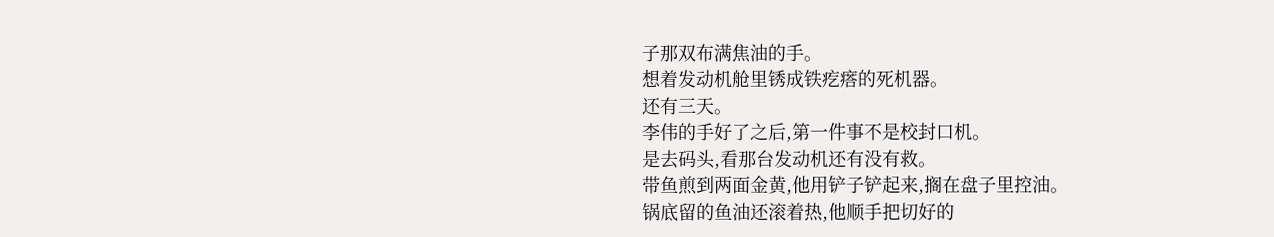子那双布满焦油的手。
想着发动机舱里锈成铁疙瘩的死机器。
还有三天。
李伟的手好了之后,第一件事不是校封口机。
是去码头,看那台发动机还有没有救。
带鱼煎到两面金黄,他用铲子铲起来,搁在盘子里控油。
锅底留的鱼油还滚着热,他顺手把切好的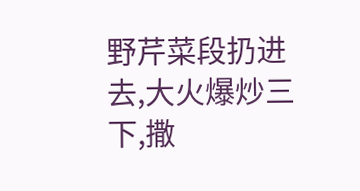野芹菜段扔进去,大火爆炒三下,撒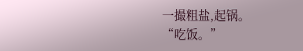一撮粗盐,起锅。
“吃饭。”